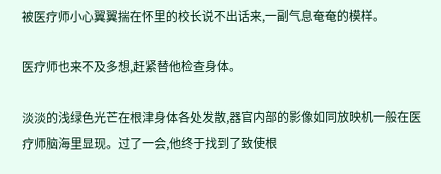被医疗师小心翼翼揣在怀里的校长说不出话来,一副气息奄奄的模样。

医疗师也来不及多想,赶紧替他检查身体。

淡淡的浅绿色光芒在根津身体各处发散,器官内部的影像如同放映机一般在医疗师脑海里显现。过了一会,他终于找到了致使根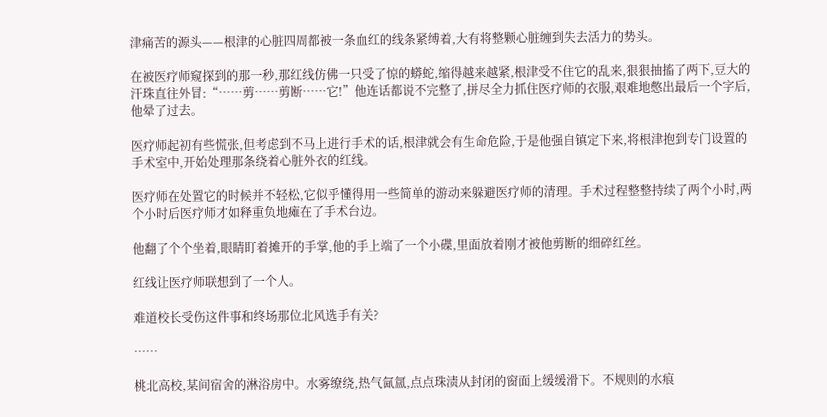津痛苦的源头——根津的心脏四周都被一条血红的线条紧缚着,大有将整颗心脏缠到失去活力的势头。

在被医疗师窥探到的那一秒,那红线仿佛一只受了惊的蟒蛇,缩得越来越紧,根津受不住它的乱来,狠狠抽搐了两下,豆大的汗珠直往外冒:“……剪……剪断……它!”他连话都说不完整了,拼尽全力抓住医疗师的衣服,艰难地憋出最后一个字后,他晕了过去。

医疗师起初有些慌张,但考虑到不马上进行手术的话,根津就会有生命危险,于是他强自镇定下来,将根津抱到专门设置的手术室中,开始处理那条绕着心脏外衣的红线。

医疗师在处置它的时候并不轻松,它似乎懂得用一些简单的游动来躲避医疗师的清理。手术过程整整持续了两个小时,两个小时后医疗师才如释重负地瘫在了手术台边。

他翻了个个坐着,眼睛盯着摊开的手掌,他的手上端了一个小碟,里面放着刚才被他剪断的细碎红丝。

红线让医疗师联想到了一个人。

难道校长受伤这件事和终场那位北风选手有关?

……

桃北高校,某间宿舍的淋浴房中。水雾缭绕,热气氤氲,点点珠渍从封闭的窗面上缓缓滑下。不规则的水痕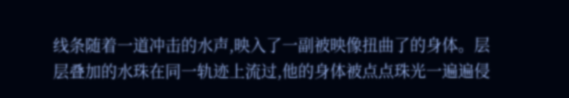线条随着一道冲击的水声,映入了一副被映像扭曲了的身体。层层叠加的水珠在同一轨迹上流过,他的身体被点点珠光一遍遍侵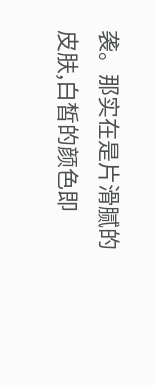袭。那实在是片滑腻的皮肤,白皙的颜色即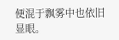便混于飘雾中也依旧显眼。